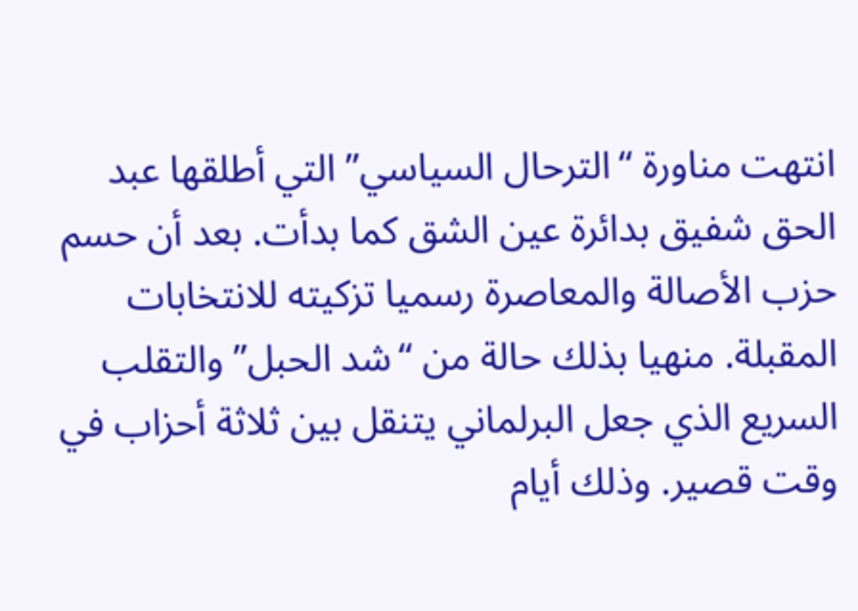انتهت مناورة “الترحال السياسي” التي أطلقها عبد الحق شفيق بدائرة عين الشق كما بدأت. بعد أن حسم حزب الأصالة والمعاصرة رسميا تزكيته للانتخابات المقبلة. منهيا بذلك حالة من “شد الحبل” والتقلب السريع الذي جعل البرلماني يتنقل بين ثلاثة أحزاب في وقت قصير. وذلك أيام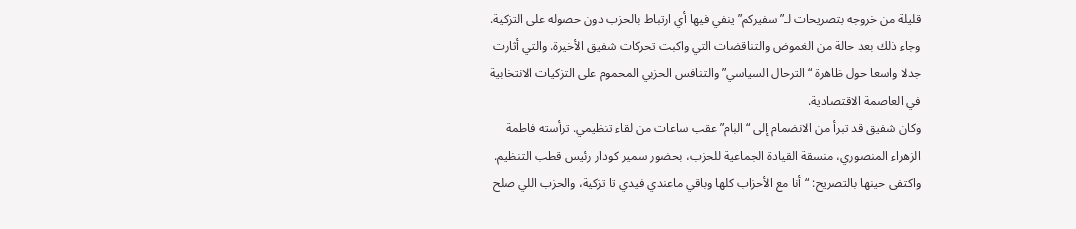قليلة من خروجه بتصريحات لـ”سفيركم” ينفي فيها أي ارتباط بالحزب دون حصوله على التزكية.
وجاء ذلك بعد حالة من الغموض والتناقضات التي واكبت تحركات شفيق الأخيرة. والتي أثارت جدلا واسعا حول ظاهرة “الترحال السياسي” والتنافس الحزبي المحموم على التزكيات الانتخابية في العاصمة الاقتصادية.
وكان شفيق قد تبرأ من الانضمام إلى “البام” عقب ساعات من لقاء تنظيمي. ترأسته فاطمة الزهراء المنصوري، منسقة القيادة الجماعية للحزب، بحضور سمير كودار رئيس قطب التنظيم. واكتفى حينها بالتصريح: “أنا مع الأحزاب كلها وباقي ماعندي فيدي تا تزكية، والحزب اللي صلح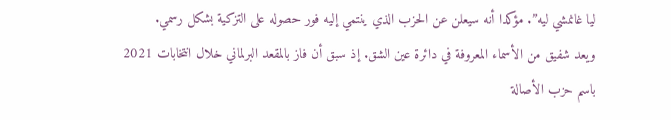ليا غانمشي ليه”. مؤكدا أنه سيعلن عن الحزب الذي ينتمي إليه فور حصوله على التزكية بشكل رسمي.
ويعد شفيق من الأسماء المعروفة في دائرة عين الشق. إذ سبق أن فاز بالمقعد البرلماني خلال انتخابات 2021 باسم حزب الأصالة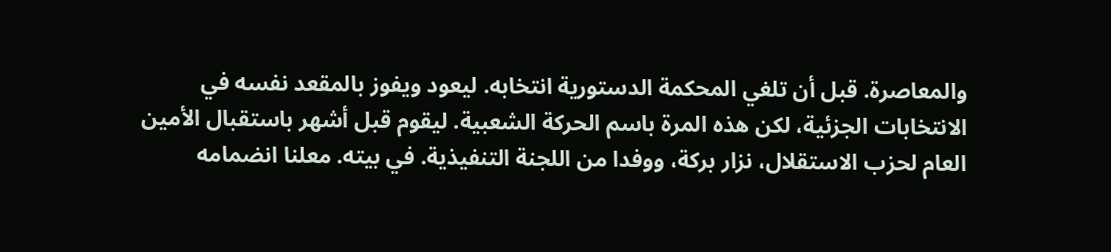والمعاصرة. قبل أن تلغي المحكمة الدستورية انتخابه. ليعود ويفوز بالمقعد نفسه في الانتخابات الجزئية، لكن هذه المرة باسم الحركة الشعبية. ليقوم قبل أشهر باستقبال الأمين العام لحزب الاستقلال، نزار بركة، ووفدا من اللجنة التنفيذية. في بيته. معلنا انضمامه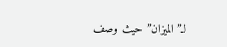لـ”الميزان” حيث وصف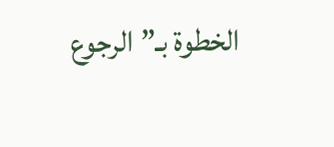الخطوة بـ”الرجوع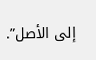إلى الأصل”.